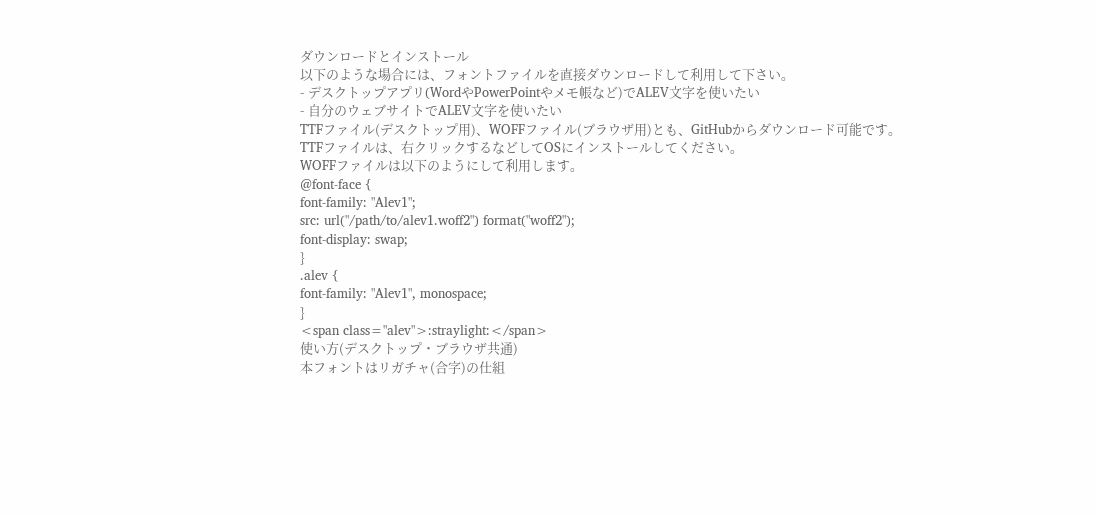ダウンロードとインストール
以下のような場合には、フォントファイルを直接ダウンロードして利用して下さい。
- デスクトップアプリ(WordやPowerPointやメモ帳など)でALEV文字を使いたい
- 自分のウェブサイトでALEV文字を使いたい
TTFファイル(デスクトップ用)、WOFFファイル(ブラウザ用)とも、GitHubからダウンロード可能です。
TTFファイルは、右クリックするなどしてOSにインストールしてください。
WOFFファイルは以下のようにして利用します。
@font-face {
font-family: "Alev1";
src: url("/path/to/alev1.woff2") format("woff2");
font-display: swap;
}
.alev {
font-family: "Alev1", monospace;
}
<span class="alev">:straylight:</span>
使い方(デスクトップ・ブラウザ共通)
本フォントはリガチャ(合字)の仕組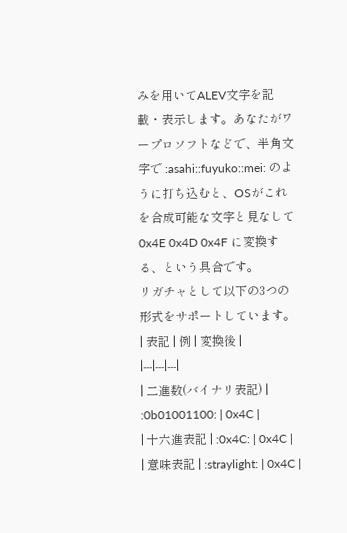みを用いてALEV文字を記載・表示します。あなたがワープロソフトなどで、半角文字で :asahi::fuyuko::mei: のように打ち込むと、OSがこれを合成可能な文字と見なして 0x4E 0x4D 0x4F に変換する、という具合です。
リガチャとして以下の3つの形式をサポートしています。
| 表記 | 例 | 変換後 |
|---|---|---|
| 二進数(バイナリ表記) | :0b01001100: | 0x4C |
| 十六進表記 | :0x4C: | 0x4C |
| 意味表記 | :straylight: | 0x4C |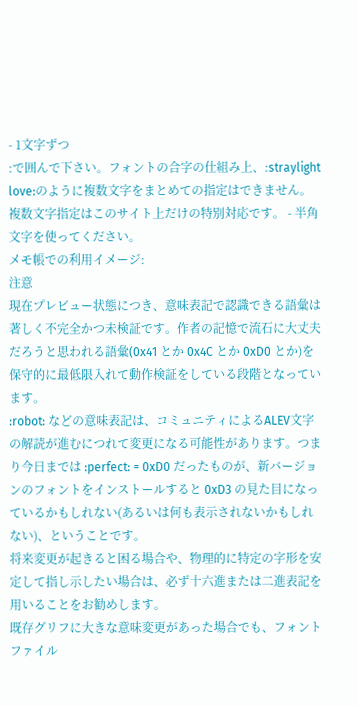- 1文字ずつ
:で囲んで下さい。フォントの合字の仕組み上、:straylight love:のように複数文字をまとめての指定はできません。複数文字指定はこのサイト上だけの特別対応です。 - 半角文字を使ってください。
メモ帳での利用イメージ:
注意
現在プレビュー状態につき、意味表記で認識できる語彙は著しく不完全かつ未検証です。作者の記憶で流石に大丈夫だろうと思われる語彙(0x41 とか 0x4C とか 0xD0 とか)を保守的に最低限入れて動作検証をしている段階となっています。
:robot: などの意味表記は、コミュニティによるALEV文字の解読が進むにつれて変更になる可能性があります。つまり今日までは :perfect: = 0xD0 だったものが、新バージョンのフォントをインストールすると 0xD3 の見た目になっているかもしれない(あるいは何も表示されないかもしれない)、ということです。
将来変更が起きると困る場合や、物理的に特定の字形を安定して指し示したい場合は、必ず十六進または二進表記を用いることをお勧めします。
既存グリフに大きな意味変更があった場合でも、フォントファイル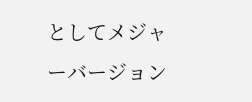としてメジャーバージョン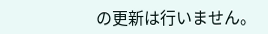の更新は行いません。